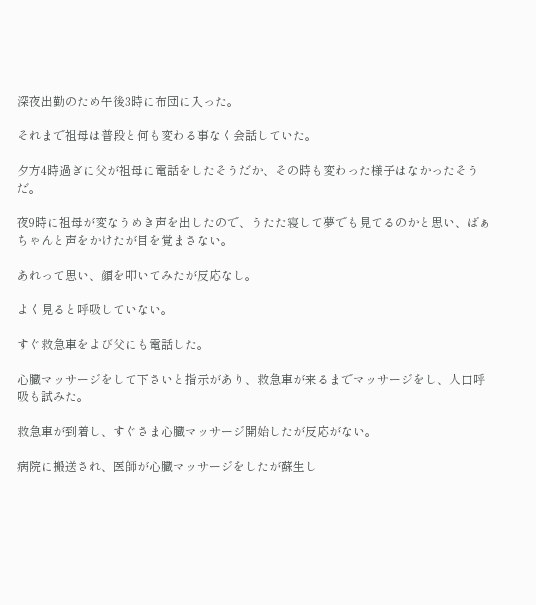深夜出勤のため午後3時に布団に入った。

それまで祖母は普段と何も変わる事なく会話していた。

夕方4時過ぎに父が祖母に電話をしたそうだか、その時も変わった様子はなかったそうだ。

夜9時に祖母が変なうめき声を出したので、うたた寝して夢でも見てるのかと思い、ばぁちゃんと声をかけたが目を覚まさない。

あれって思い、顔を叩いてみたが反応なし。

よく見ると呼吸していない。

すぐ救急車をよび父にも電話した。

心臓マッサージをして下さいと指示があり、救急車が来るまでマッサージをし、人口呼吸も試みた。

救急車が到着し、すぐさま心臓マッサージ開始したが反応がない。

病院に搬送され、医師が心臓マッサージをしたが蘇生し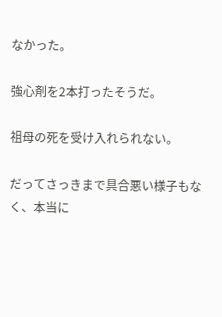なかった。

強心剤を2本打ったそうだ。

祖母の死を受け入れられない。

だってさっきまで具合悪い様子もなく、本当に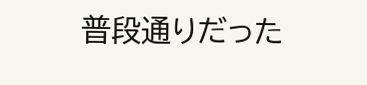普段通りだった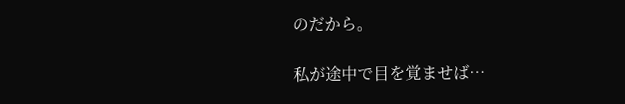のだから。

私が途中で目を覚ませば…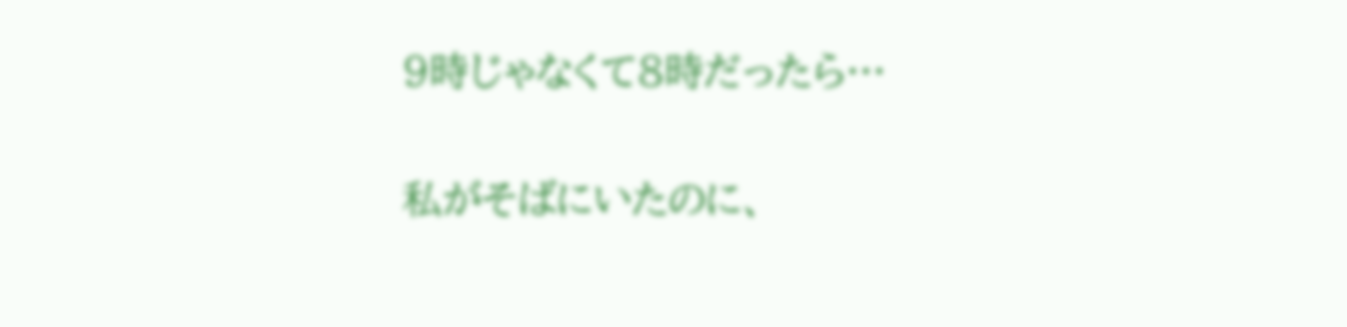9時じゃなくて8時だったら…

私がそばにいたのに、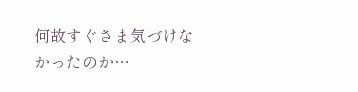何故すぐさま気づけなかったのか…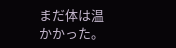まだ体は温かかった。